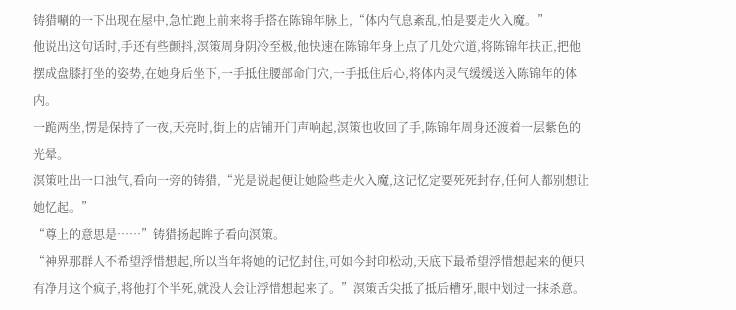铸猎唰的一下出现在屋中,急忙跑上前来将手搭在陈锦年脉上,“体内气息紊乱,怕是要走火入魔。”
他说出这句话时,手还有些颤抖,溟策周身阴冷至极,他快速在陈锦年身上点了几处穴道,将陈锦年扶正,把他摆成盘膝打坐的姿势,在她身后坐下,一手抵住腰部命门穴,一手抵住后心,将体内灵气缓缓送入陈锦年的体内。
一跪两坐,愣是保持了一夜,天亮时,街上的店铺开门声响起,溟策也收回了手,陈锦年周身还渡着一层紫色的光晕。
溟策吐出一口浊气,看向一旁的铸猎,“光是说起便让她险些走火入魔,这记忆定要死死封存,任何人都别想让她忆起。”
“尊上的意思是……”铸猎扬起眸子看向溟策。
“神界那群人不希望浮惜想起,所以当年将她的记忆封住,可如今封印松动,天底下最希望浮惜想起来的便只有净月这个疯子,将他打个半死,就没人会让浮惜想起来了。”溟策舌尖抵了抵后槽牙,眼中划过一抹杀意。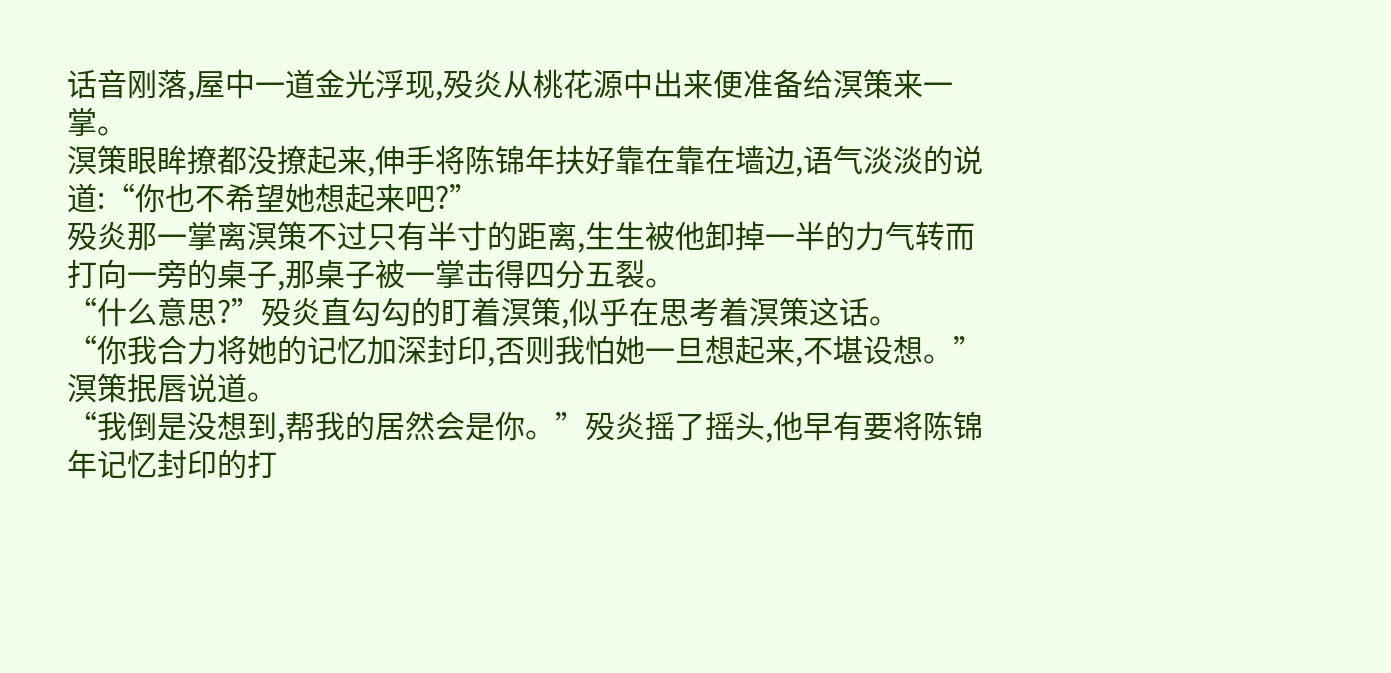话音刚落,屋中一道金光浮现,殁炎从桃花源中出来便准备给溟策来一掌。
溟策眼眸撩都没撩起来,伸手将陈锦年扶好靠在靠在墙边,语气淡淡的说道:“你也不希望她想起来吧?”
殁炎那一掌离溟策不过只有半寸的距离,生生被他卸掉一半的力气转而打向一旁的桌子,那桌子被一掌击得四分五裂。
“什么意思?”殁炎直勾勾的盯着溟策,似乎在思考着溟策这话。
“你我合力将她的记忆加深封印,否则我怕她一旦想起来,不堪设想。”溟策抿唇说道。
“我倒是没想到,帮我的居然会是你。”殁炎摇了摇头,他早有要将陈锦年记忆封印的打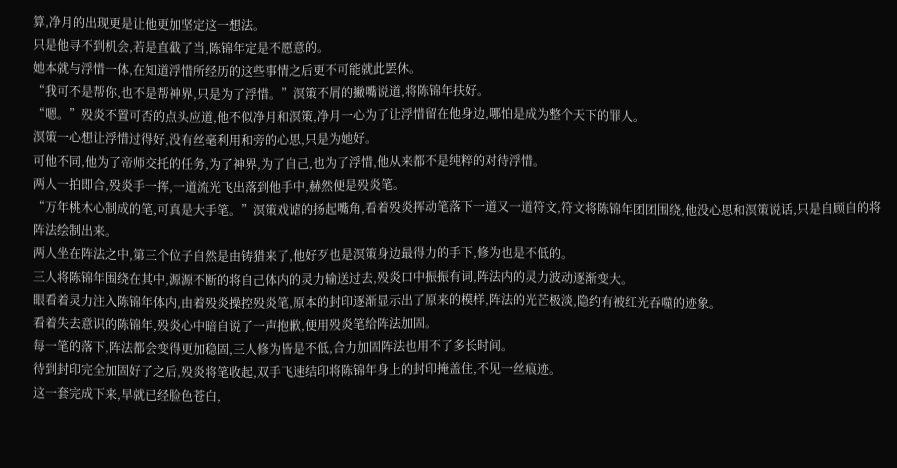算,净月的出现更是让他更加坚定这一想法。
只是他寻不到机会,若是直截了当,陈锦年定是不愿意的。
她本就与浮惜一体,在知道浮惜所经历的这些事情之后更不可能就此罢休。
“我可不是帮你,也不是帮神界,只是为了浮惜。”溟策不屑的撇嘴说道,将陈锦年扶好。
“嗯。”殁炎不置可否的点头应道,他不似净月和溟策,净月一心为了让浮惜留在他身边,哪怕是成为整个天下的罪人。
溟策一心想让浮惜过得好,没有丝毫利用和旁的心思,只是为她好。
可他不同,他为了帝师交托的任务,为了神界,为了自己,也为了浮惜,他从来都不是纯粹的对待浮惜。
两人一拍即合,殁炎手一挥,一道流光飞出落到他手中,赫然便是殁炎笔。
“万年桃木心制成的笔,可真是大手笔。”溟策戏谑的扬起嘴角,看着殁炎挥动笔落下一道又一道符文,符文将陈锦年团团围绕,他没心思和溟策说话,只是自顾自的将阵法绘制出来。
两人坐在阵法之中,第三个位子自然是由铸猎来了,他好歹也是溟策身边最得力的手下,修为也是不低的。
三人将陈锦年围绕在其中,源源不断的将自己体内的灵力输送过去,殁炎口中振振有词,阵法内的灵力波动逐渐变大。
眼看着灵力注入陈锦年体内,由着殁炎操控殁炎笔,原本的封印逐渐显示出了原来的模样,阵法的光芒极淡,隐约有被红光吞噬的迹象。
看着失去意识的陈锦年,殁炎心中暗自说了一声抱歉,便用殁炎笔给阵法加固。
每一笔的落下,阵法都会变得更加稳固,三人修为皆是不低,合力加固阵法也用不了多长时间。
待到封印完全加固好了之后,殁炎将笔收起,双手飞速结印将陈锦年身上的封印掩盖住,不见一丝痕迹。
这一套完成下来,早就已经脸色苍白,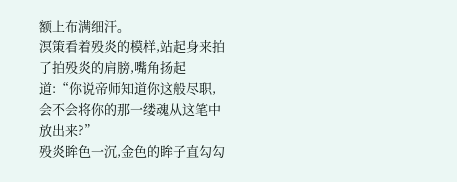额上布满细汗。
溟策看着殁炎的模样,站起身来拍了拍殁炎的肩膀,嘴角扬起道:“你说帝师知道你这般尽职,会不会将你的那一缕魂从这笔中放出来?”
殁炎眸色一沉,金色的眸子直勾勾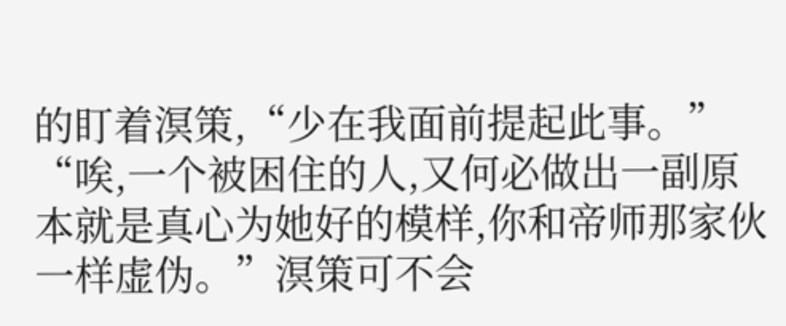的盯着溟策,“少在我面前提起此事。”
“唉,一个被困住的人,又何必做出一副原本就是真心为她好的模样,你和帝师那家伙一样虚伪。”溟策可不会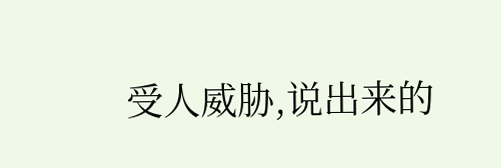受人威胁,说出来的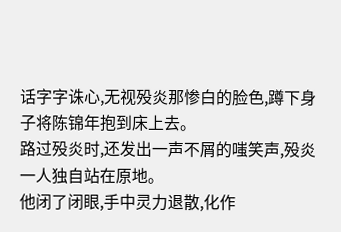话字字诛心,无视殁炎那惨白的脸色,蹲下身子将陈锦年抱到床上去。
路过殁炎时,还发出一声不屑的嗤笑声,殁炎一人独自站在原地。
他闭了闭眼,手中灵力退散,化作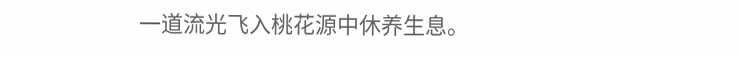一道流光飞入桃花源中休养生息。